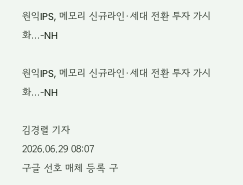원익IPS, 메모리 신규라인·세대 전환 투자 가시화…-NH

원익IPS, 메모리 신규라인·세대 전환 투자 가시화…-NH

김경렬 기자
2026.06.29 08:07
구글 선호 매체 등록 구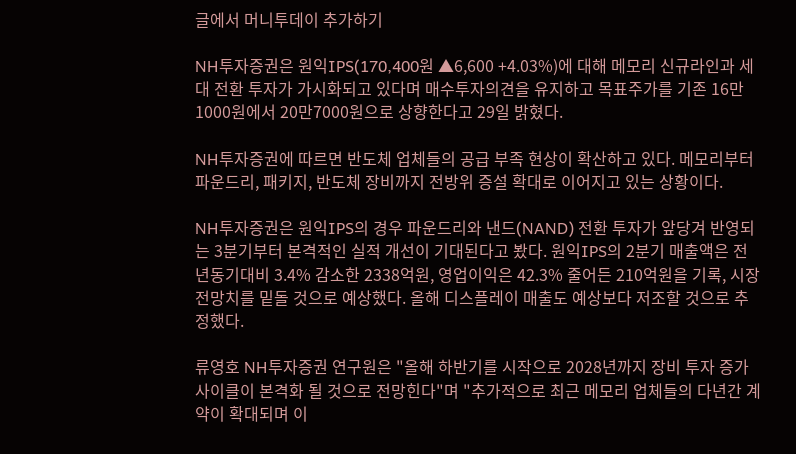글에서 머니투데이 추가하기

NH투자증권은 원익IPS(170,400원 ▲6,600 +4.03%)에 대해 메모리 신규라인과 세대 전환 투자가 가시화되고 있다며 매수투자의견을 유지하고 목표주가를 기존 16만1000원에서 20만7000원으로 상향한다고 29일 밝혔다.

NH투자증권에 따르면 반도체 업체들의 공급 부족 현상이 확산하고 있다. 메모리부터 파운드리, 패키지, 반도체 장비까지 전방위 증설 확대로 이어지고 있는 상황이다.

NH투자증권은 원익IPS의 경우 파운드리와 낸드(NAND) 전환 투자가 앞당겨 반영되는 3분기부터 본격적인 실적 개선이 기대된다고 봤다. 원익IPS의 2분기 매출액은 전년동기대비 3.4% 감소한 2338억원, 영업이익은 42.3% 줄어든 210억원을 기록, 시장 전망치를 밑돌 것으로 예상했다. 올해 디스플레이 매출도 예상보다 저조할 것으로 추정했다.

류영호 NH투자증권 연구원은 "올해 하반기를 시작으로 2028년까지 장비 투자 증가 사이클이 본격화 될 것으로 전망힌다"며 "추가적으로 최근 메모리 업체들의 다년간 계약이 확대되며 이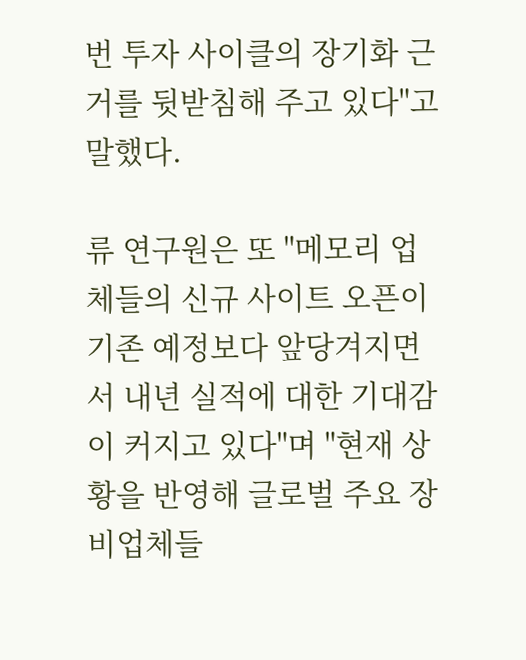번 투자 사이클의 장기화 근거를 뒷받침해 주고 있다"고 말했다.

류 연구원은 또 "메모리 업체들의 신규 사이트 오픈이 기존 예정보다 앞당겨지면서 내년 실적에 대한 기대감이 커지고 있다"며 "현재 상황을 반영해 글로벌 주요 장비업체들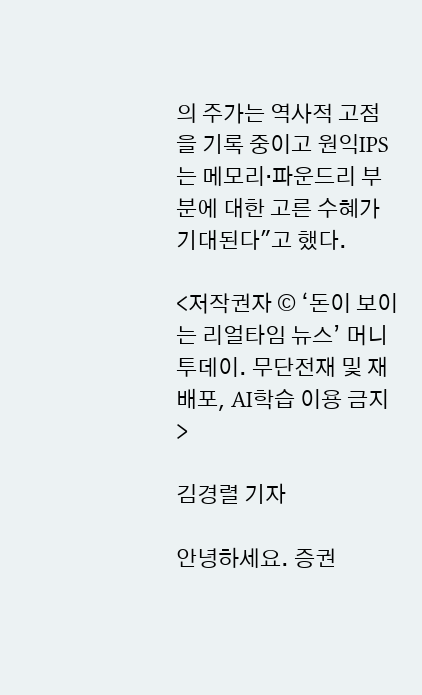의 주가는 역사적 고점을 기록 중이고 원익IPS는 메모리·파운드리 부분에 대한 고른 수혜가 기대된다"고 했다.

<저작권자 © ‘돈이 보이는 리얼타임 뉴스’ 머니투데이. 무단전재 및 재배포, AI학습 이용 금지>

김경렬 기자

안녕하세요. 증권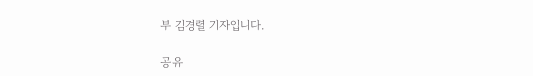부 김경렬 기자입니다.

공유